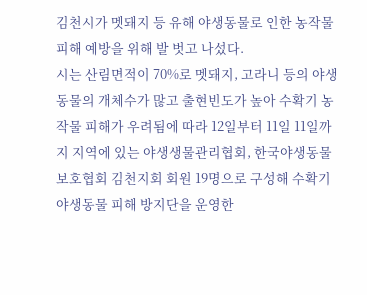김천시가 멧돼지 등 유해 야생동물로 인한 농작물 피해 예방을 위해 발 벗고 나섰다.
시는 산림면적이 70%로 멧돼지, 고라니 등의 야생동물의 개체수가 많고 출현빈도가 높아 수확기 농작물 피해가 우려됨에 따라 12일부터 11일 11일까지 지역에 있는 야생생물관리협회, 한국야생동물보호협회 김천지회 회원 19명으로 구성해 수확기 야생동물 피해 방지단을 운영한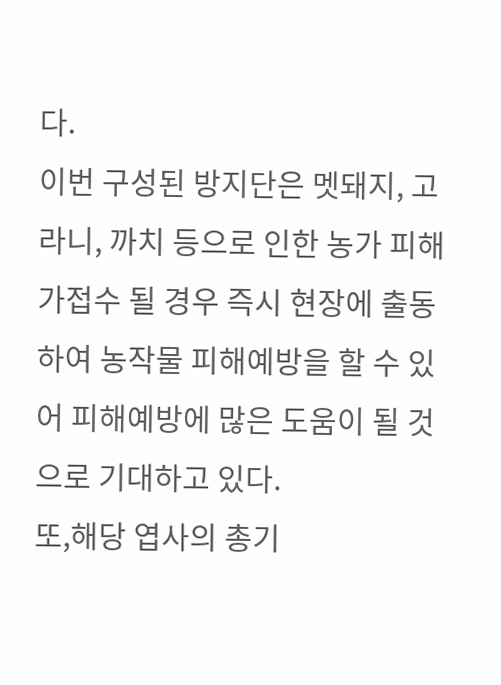다.
이번 구성된 방지단은 멧돼지, 고라니, 까치 등으로 인한 농가 피해가접수 될 경우 즉시 현장에 출동하여 농작물 피해예방을 할 수 있어 피해예방에 많은 도움이 될 것으로 기대하고 있다.
또,해당 엽사의 총기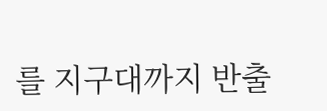를 지구대까지 반출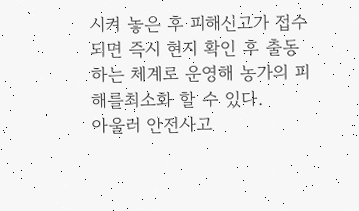시켜 놓은 후 피해신고가 접수되면 즉시 현지 확인 후 출동하는 체계로 운영해 농가의 피해를최소화 할 수 있다.
아울러 안전사고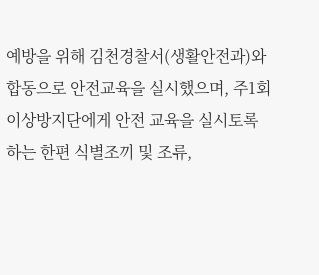예방을 위해 김천경찰서(생활안전과)와 합동으로 안전교육을 실시했으며, 주1회 이상방지단에게 안전 교육을 실시토록 하는 한편 식별조끼 및 조류,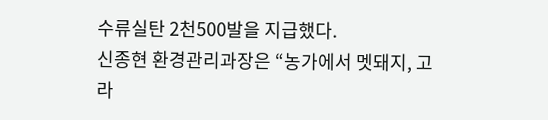수류실탄 2천500발을 지급했다.
신종현 환경관리과장은 “농가에서 멧돼지, 고라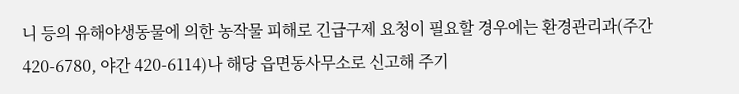니 등의 유해야생동물에 의한 농작물 피해로 긴급구제 요청이 필요할 경우에는 환경관리과(주간 420-6780, 야간 420-6114)나 해당 읍면동사무소로 신고해 주기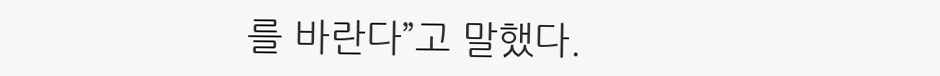를 바란다”고 말했다.